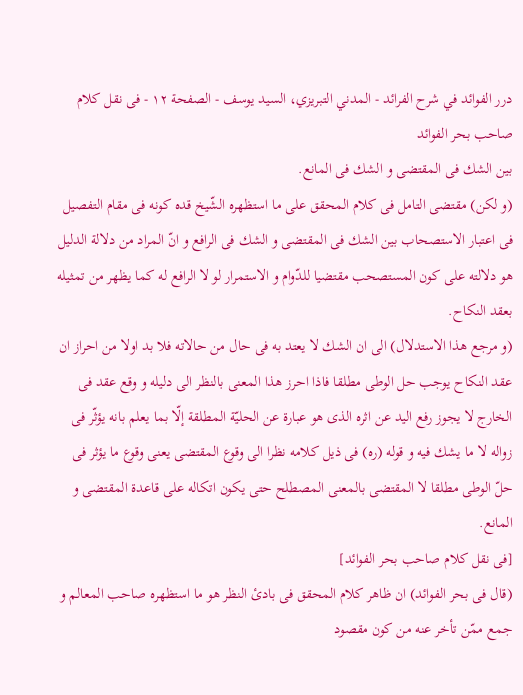درر الفوائد في شرح الفرائد - المدني التبريزي، السيد يوسف - الصفحة ١٢ - فى نقل كلام صاحب بحر الفوائد
بين الشك فى المقتضى و الشك فى المانع.
(و لكن) مقتضى التامل فى كلام المحقق على ما استظهره الشّيخ قده كونه فى مقام التفصيل فى اعتبار الاستصحاب بين الشك فى المقتضى و الشك فى الرافع و انّ المراد من دلالة الدليل هو دلالته على كون المستصحب مقتضيا للدّوام و الاستمرار لو لا الرافع له كما يظهر من تمثيله بعقد النكاح.
(و مرجع هذا الاستدلال) الى ان الشك لا يعتد به فى حال من حالاته فلا بد اولا من احراز ان عقد النكاح يوجب حل الوطى مطلقا فاذا احرز هذا المعنى بالنظر الى دليله و وقع عقد فى الخارج لا يجوز رفع اليد عن اثره الذى هو عبارة عن الحليّة المطلقة إلّا بما يعلم بانه يؤثّر فى زواله لا ما يشك فيه و قوله (ره) فى ذيل كلامه نظرا الى وقوع المقتضى يعنى وقوع ما يؤثر فى حلّ الوطى مطلقا لا المقتضى بالمعنى المصطلح حتى يكون اتكاله على قاعدة المقتضى و المانع.
[فى نقل كلام صاحب بحر الفوائد]
(قال فى بحر الفوائد) ان ظاهر كلام المحقق فى بادئ النظر هو ما استظهره صاحب المعالم و جمع ممّن تأخر عنه من كون مقصود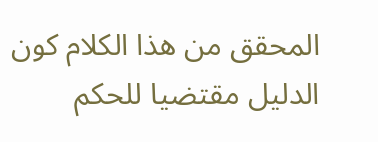المحقق من هذا الكلام كون الدليل مقتضيا للحكم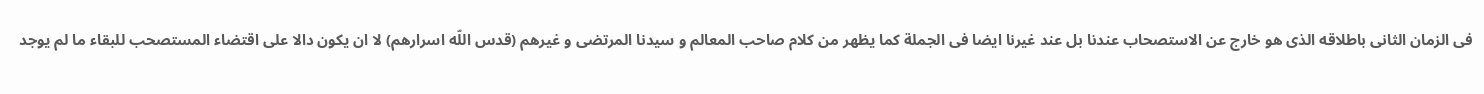فى الزمان الثانى باطلاقه الذى هو خارج عن الاستصحاب عندنا بل عند غيرنا ايضا فى الجملة كما يظهر من كلام صاحب المعالم و سيدنا المرتضى و غيرهم (قدس اللّه اسرارهم) لا ان يكون دالا على اقتضاء المستصحب للبقاء ما لم يوجد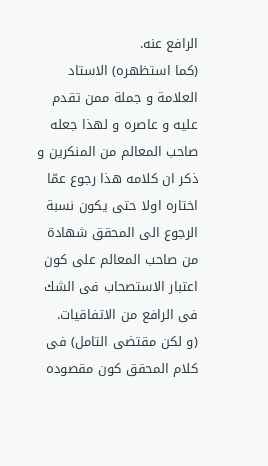الرافع عنه.
(كما استظهره) الاستاد العلامة و جملة ممن تقدم عليه و عاصره و لهذا جعله صاحب المعالم من المنكرين و ذكر ان كلامه هذا رجوع عمّا اختاره اولا حتى يكون نسبة الرجوع الى المحقق شهادة من صاحب المعالم على كون اعتبار الاستصحاب فى الشك فى الرافع من الاتفاقيات.
(و لكن مقتضى التامل) فى كلام المحقق كون مقصوده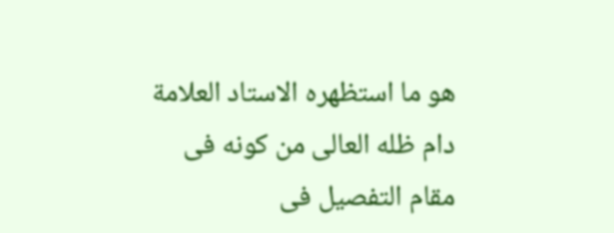هو ما استظهره الاستاد العلامة دام ظله العالى من كونه فى مقام التفصيل فى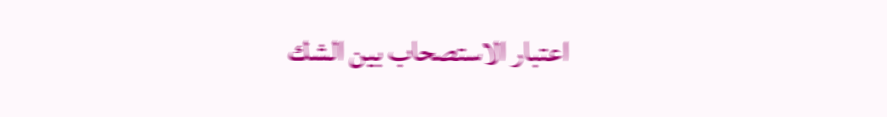اعتبار الاستصحاب بين الشك